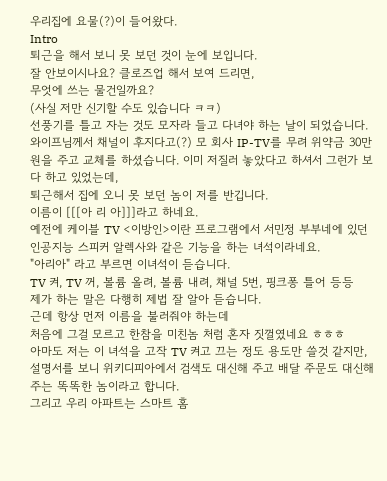우리집에 요물(?)이 들어왔다.
Intro
퇴근을 해서 보니 못 보던 것이 눈에 보입니다.
잘 안보이시나요? 클로즈업 해서 보여 드리면,
무엇에 쓰는 물건일까요?
(사실 저만 신기할 수도 있습니다 ㅋㅋ)
선풍기를 틀고 자는 것도 모자라 들고 다녀야 하는 날이 되었습니다.
와이프님께서 채널이 후지다고(?) 모 회사 IP-TV를 무려 위약금 30만원을 주고 교체를 하셨습니다. 이미 저질러 놓았다고 하셔서 그런가 보다 하고 있었는데,
퇴근해서 집에 오니 못 보던 놈이 저를 반깁니다.
이름이 [[[아 리 아]]]라고 하네요.
예전에 케이블 TV <이방인>이란 프로그램에서 서민정 부부네에 있던 인공지능 스피커 알렉사와 같은 기능을 하는 녀석이라네요.
"아리아" 라고 부르면 이녀석이 듣습니다.
TV 켜, TV 꺼, 볼륨 올려, 볼륨 내려, 채널 5번, 핑크퐁 틀어 등등
제가 하는 말은 다행히 제법 잘 알아 듣습니다.
근데 항상 먼저 이름을 불러줘야 하는데
처음에 그걸 모르고 한참을 미친놈 처럼 혼자 짓껄였네요 ㅎㅎㅎ
아마도 저는 이 녀석을 고작 TV 켜고 끄는 정도 용도만 쓸것 같지만, 설명서를 보니 위키디피아에서 검색도 대신해 주고 배달 주문도 대신해 주는 똑똑한 놈이라고 합니다.
그리고 우리 아파트는 스마트 홈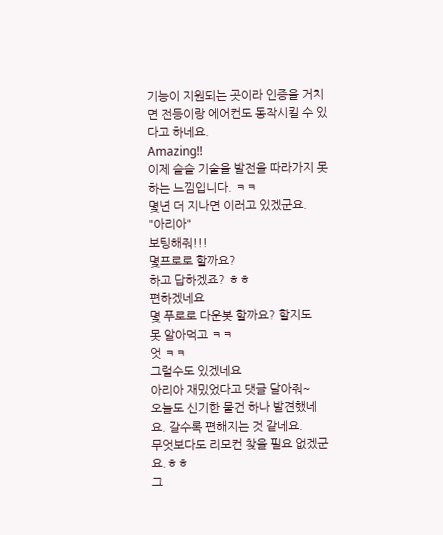기능이 지원되는 곳이라 인증을 거치면 전등이랑 에어컨도 동작시킬 수 있다고 하네요.
Amazing!!
이제 슬슬 기술을 발전을 따라가지 못하는 느낌입니다. ㅋㅋ
몇년 더 지나면 이러고 있겠군요.
"아리아"
보팅해줘!!!
몇프로로 할까요?
하고 답하겠죠? ㅎㅎ
편하겠네요
몇 푸로로 다운봇 할까요? 할지도
못 알아먹고 ㅋㅋ
엇 ㅋㅋ
그럴수도 있겠네요
아리아 재밌었다고 댓글 달아줘~
오늘도 신기한 물건 하나 발견했네요. 갈수록 편해지는 것 같네요.
무엇보다도 리모컨 찾을 필요 없겠군요.ㅎㅎ
그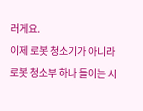러게요.
이제 로봇 청소기가 아니라
로봇 청소부 하나 들이는 시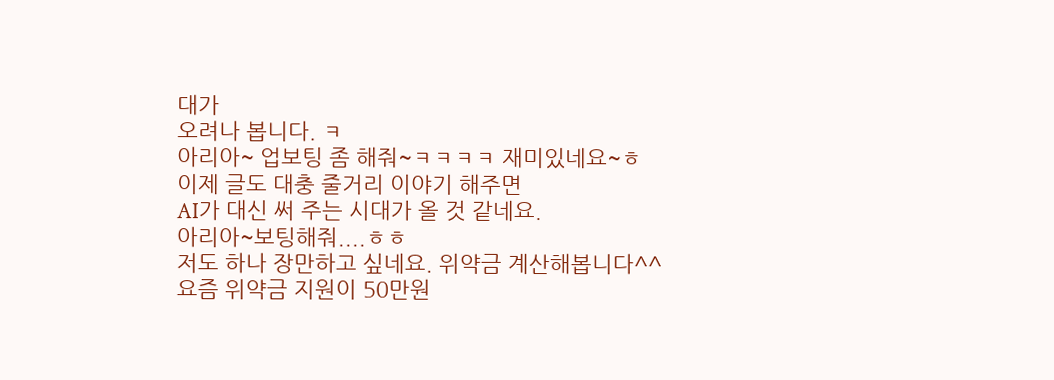대가
오려나 봅니다. ㅋ
아리아~ 업보팅 좀 해줘~ㅋㅋㅋㅋ 재미있네요~ㅎ
이제 글도 대충 줄거리 이야기 해주면
AI가 대신 써 주는 시대가 올 것 같네요.
아리아~보팅해줘....ㅎㅎ
저도 하나 장만하고 싶네요. 위약금 계산해봅니다^^
요즘 위약금 지원이 50만원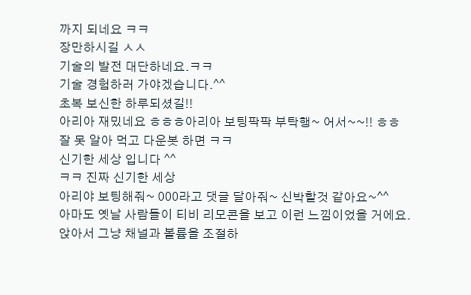까지 되네요 ㅋㅋ
장만하시길 ㅅㅅ
기술의 발전 대단하네요.ㅋㅋ
기술 경험하러 가야겠습니다.^^
초복 보신한 하루되셨길!!
아리아 재밌네요 ㅎㅎㅎ아리아 보팅팍팍 부탁행~ 어서~~!! ㅎㅎ
잘 못 알아 먹고 다운봇 하면 ㅋㅋ
신기한 세상 입니다 ^^
ㅋㅋ 진짜 신기한 세상
아리야 보팅해줘~ 000라고 댓글 달아줘~ 신박할것 같아요~^^
아마도 옛날 사람들이 티비 리모콘을 보고 이런 느낌이었을 거에요.
앉아서 그냥 채널과 볼륨을 조절하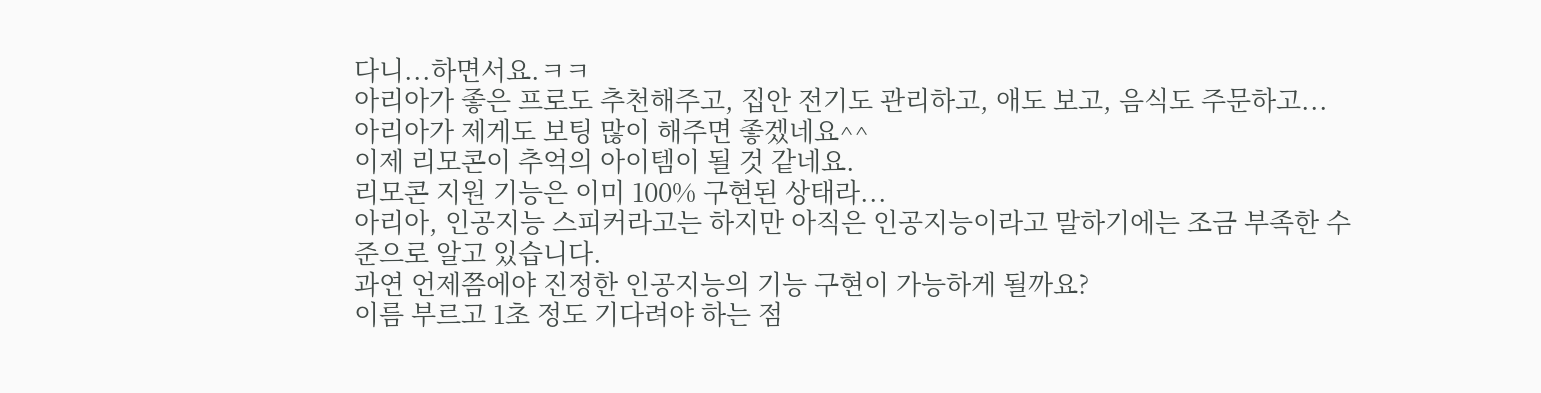다니...하면서요.ㅋㅋ
아리아가 좋은 프로도 추천해주고, 집안 전기도 관리하고, 애도 보고, 음식도 주문하고...
아리아가 제게도 보팅 많이 해주면 좋겠네요^^
이제 리모콘이 추억의 아이템이 될 것 같네요.
리모콘 지원 기능은 이미 100% 구현된 상태라...
아리아, 인공지능 스피커라고는 하지만 아직은 인공지능이라고 말하기에는 조금 부족한 수준으로 알고 있습니다.
과연 언제쯤에야 진정한 인공지능의 기능 구현이 가능하게 될까요?
이름 부르고 1초 정도 기다려야 하는 점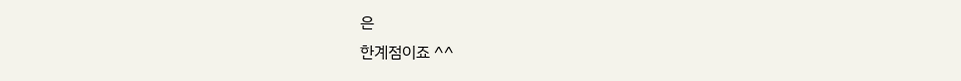은
한계점이죠 ^^